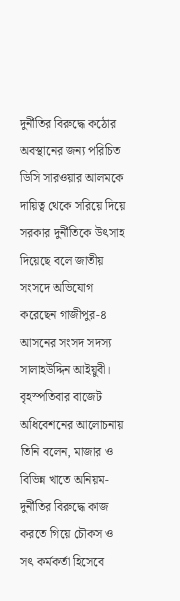দুর্নীতির বিরুদ্ধে কঠোর অবস্থানের জন্য পরিচিত ডিসি সারওয়ার আলমকে দায়িত্ব থেকে সরিয়ে দিয়ে সরকার দুর্নীতিকে উৎসাহ দিয়েছে বলে জাতীয় সংসদে অভিযোগ করেছেন গাজীপুর-৪ আসনের সংসদ সদস্য সালাহউদ্দিন আইয়ুবী।
বৃহস্পতিবার বাজেট অধিবেশনের আলোচনায় তিনি বলেন, মাজার ও বিভিন্ন খাতে অনিয়ম-দুর্নীতির বিরুদ্ধে কাজ করতে গিয়ে চৌকস ও সৎ কর্মকর্তা হিসেবে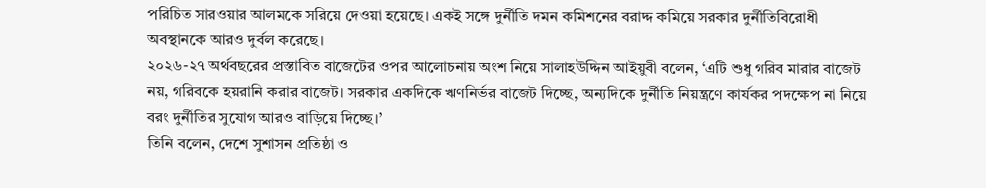পরিচিত সারওয়ার আলমকে সরিয়ে দেওয়া হয়েছে। একই সঙ্গে দুর্নীতি দমন কমিশনের বরাদ্দ কমিয়ে সরকার দুর্নীতিবিরোধী অবস্থানকে আরও দুর্বল করেছে।
২০২৬-২৭ অর্থবছরের প্রস্তাবিত বাজেটের ওপর আলোচনায় অংশ নিয়ে সালাহউদ্দিন আইয়ুবী বলেন, ‘এটি শুধু গরিব মারার বাজেট নয়, গরিবকে হয়রানি করার বাজেট। সরকার একদিকে ঋণনির্ভর বাজেট দিচ্ছে, অন্যদিকে দুর্নীতি নিয়ন্ত্রণে কার্যকর পদক্ষেপ না নিয়ে বরং দুর্নীতির সুযোগ আরও বাড়িয়ে দিচ্ছে।’
তিনি বলেন, দেশে সুশাসন প্রতিষ্ঠা ও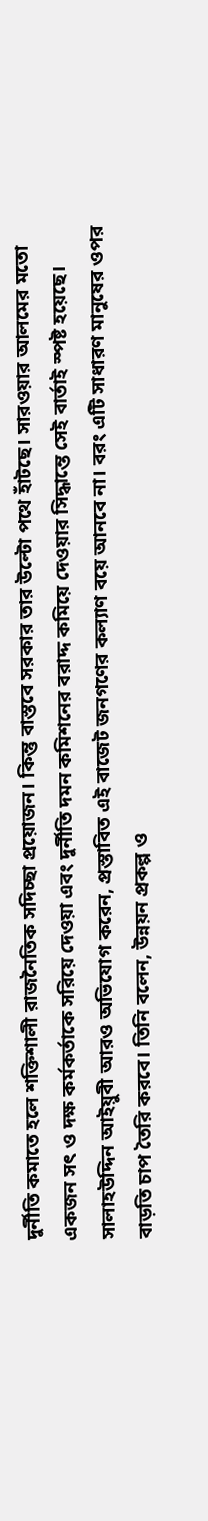দুর্নীতি কমাতে হলে শক্তিশালী রাজনৈতিক সদিচ্ছা প্রয়োজন। কিন্তু বাস্তবে সরকার তার উল্টো পথে হাঁটছে। সারওয়ার আলমের মতো একজন সৎ ও দক্ষ কর্মকর্তাকে সরিয়ে দেওয়া এবং দুর্নীতি দমন কমিশনের বরাদ্দ কমিয়ে দেওয়ার সিদ্ধান্তে সেই বার্তাই স্পষ্ট হয়েছে।
সালাহউদ্দিন আইয়ুবী আরও অভিযোগ করেন, প্রস্তাবিত এই বাজেট জনগণের কল্যাণ বয়ে আনবে না। বরং এটি সাধারণ মানুষের ওপর বাড়তি চাপ তৈরি করবে। তিনি বলেন, উন্নয়ন প্রকল্প ও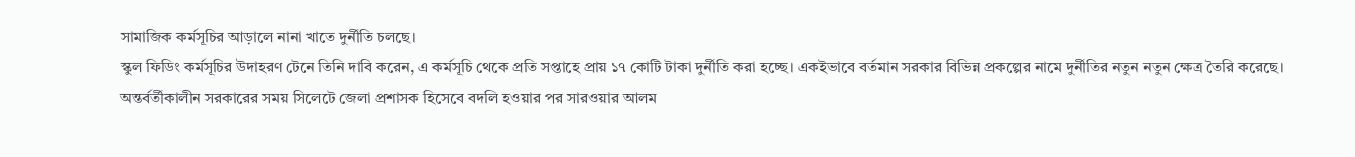সামাজিক কর্মসূচির আড়ালে নানা খাতে দুর্নীতি চলছে।
স্কুল ফিডিং কর্মসূচির উদাহরণ টেনে তিনি দাবি করেন, এ কর্মসূচি থেকে প্রতি সপ্তাহে প্রায় ১৭ কোটি টাকা দুর্নীতি করা হচ্ছে। একইভাবে বর্তমান সরকার বিভিন্ন প্রকল্পের নামে দুর্নীতির নতুন নতুন ক্ষেত্র তৈরি করেছে।
অন্তর্বর্তীকালীন সরকারের সময় সিলেটে জেলা প্রশাসক হিসেবে বদলি হওয়ার পর সারওয়ার আলম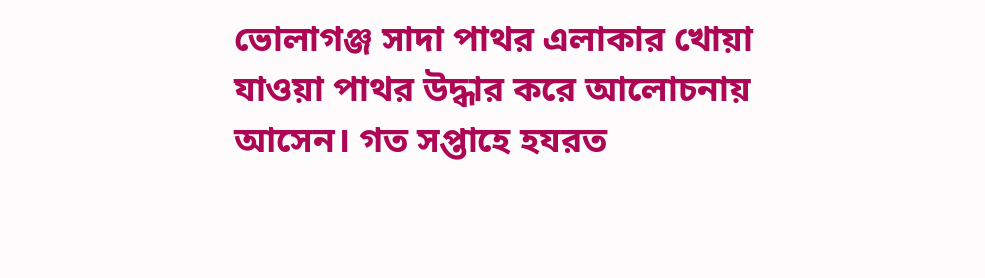ভোলাগঞ্জ সাদা পাথর এলাকার খোয়া যাওয়া পাথর উদ্ধার করে আলোচনায় আসেন। গত সপ্তাহে হযরত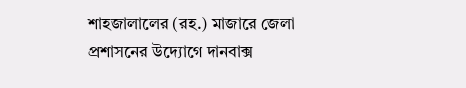শাহজালালের (রহ.) মাজারে জেলা প্রশাসনের উদ্যোগে দানবাক্স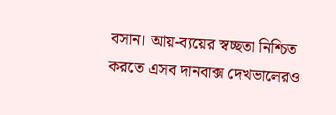বসান। আয়-ব্যয়ের স্বচ্ছতা নিশ্চিত করতে এসব দানবাক্স দেখভালেরও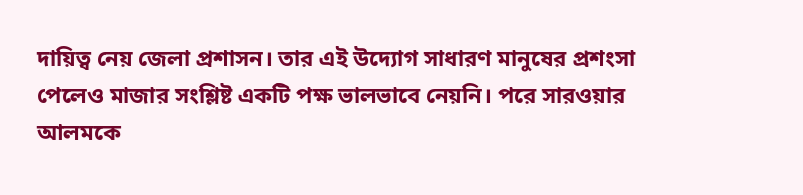দায়িত্ব নেয় জেলা প্রশাসন। তার এই উদ্যোগ সাধারণ মানুষের প্রশংসা পেলেও মাজার সংশ্লিষ্ট একটি পক্ষ ভালভাবে নেয়নি। পরে সারওয়ার আলমকে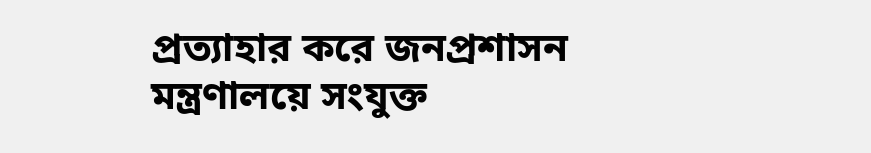প্রত্যাহার করে জনপ্রশাসন মন্ত্রণালয়ে সংযুক্ত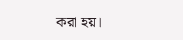করা হয়।